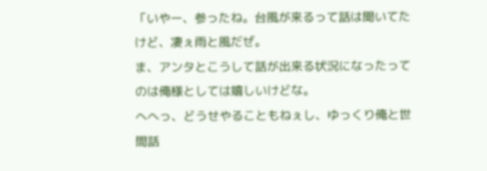「いやー、参ったね。台風が来るって話は聞いてたけど、凄ぇ雨と風だぜ。
ま、アンタとこうして話が出来る状況になったってのは俺様としては嬉しいけどな。
へへっ、どうせやることもねぇし、ゆっくり俺と世間話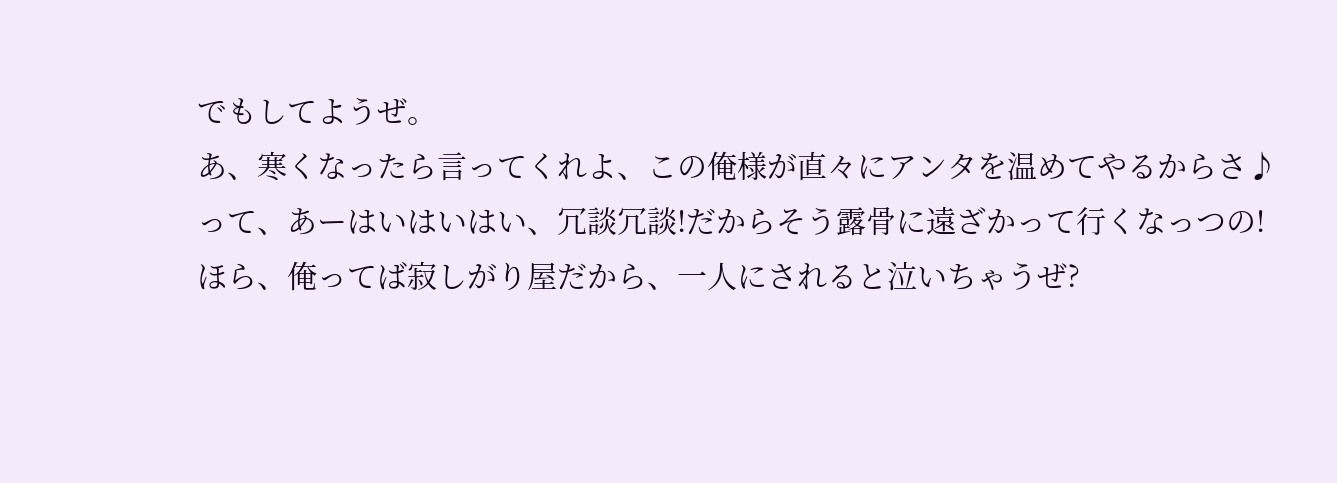でもしてようぜ。
あ、寒くなったら言ってくれよ、この俺様が直々にアンタを温めてやるからさ♪
って、あーはいはいはい、冗談冗談!だからそう露骨に遠ざかって行くなっつの!
ほら、俺ってば寂しがり屋だから、一人にされると泣いちゃうぜ?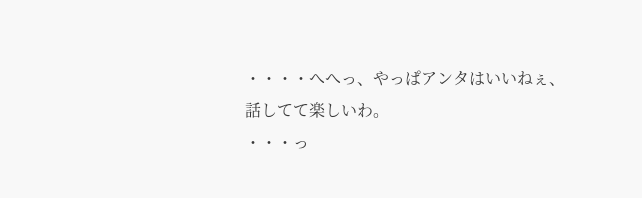・・・・へへっ、やっぱアンタはいいねぇ、話してて楽しいわ。
・・・っ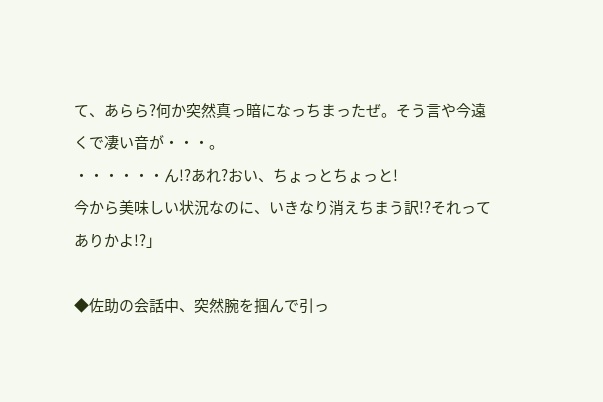て、あらら?何か突然真っ暗になっちまったぜ。そう言や今遠くで凄い音が・・・。
・・・・・・ん!?あれ?おい、ちょっとちょっと!
今から美味しい状況なのに、いきなり消えちまう訳!?それってありかよ!?」

◆佐助の会話中、突然腕を掴んで引っ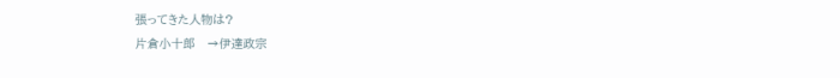張ってきた人物は?
片倉小十郎   →伊達政宗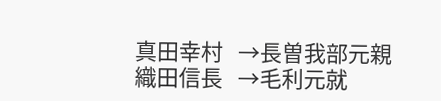真田幸村   →長曽我部元親
織田信長   →毛利元就